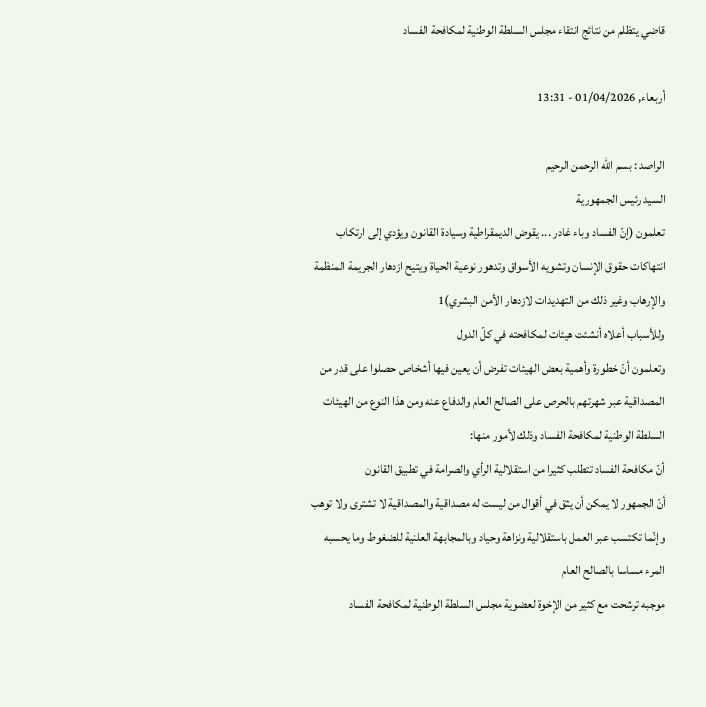قاضي يتظلم من نتائج انتقاء مجلس السلطة الوطنية لمكافحة الفساد

أربعاء, 01/04/2026 - 13:31

الراصد : بسم الله الرحمن الرحيم
السيد رئيس الجمهورية
تعلمون (إنّ الفساد وباء غادر ... يقوض الديمقراطية وسيادة القانون ويؤدي إلى ارتكاب انتهاكات حقوق الإنسان وتشويه الأسواق وتدهور نوعية الحياة ويتيح ازدهار الجريمة المنظمة والإرهاب وغير ذلك من التهديدات لازدهار الأمن البشري)1
وللأسباب أعلاه أنشئت هيئات لمكافحته في كلّ الدول
وتعلمون أنّ خطورة وأهمية بعض الهيئات تفرض أن يعين فيها أشخاص حصلوا على قدر من المصداقية عبر شهرتهم بالحرص على الصالح العام والدفاع عنه ومن هذا النوع من الهيئات السلطة الوطنية لمكافحة الفساد وذلك لأمور منها:
أنّ مكافحة الفساد تتطلب كثيرا من استقلالية الرأي والصرامة في تطبيق القانون
أنّ الجمهور لا يمكن أن يثق في أقوال من ليست له مصداقية والمصداقية لا تشترى ولا توهب وإنّما تكتسب عبر العمل باستقلالية ونزاهة وحياد وبالمجابهة العلنية للضغوط وما يحسبه المرء مساسا بالصالح العام
موجبه ترشحت مع كثير من الإخوة لعضوية مجلس السلطة الوطنية لمكافحة الفساد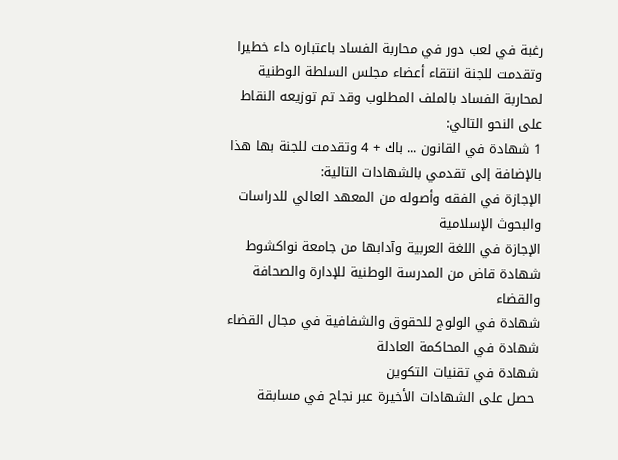رغبة في لعب دور في محاربة الفساد باعتباره داء خطيرا وتقدمت للجنة انتقاء أعضاء مجلس السلطة الوطنية لمحاربة الفساد بالملف المطلوب وقد تم توزيعه النقاط على النحو التالي:
1 شهادة في القانون ... باك + 4 وتقدمت للجنة بها هذا بالإضافة إلى تقدمي بالشهادات التالية:
الإجازة في الفقه وأصوله من المعهد العالي للدراسات والبحوث الإسلامية
الإجازة في اللغة العربية وآدابها من جامعة نواكشوط
شهادة قاض من المدرسة الوطنية للإدارة والصحافة والقضاء
شهادة في الولوج للحقوق والشفافية في مجال القضاء
شهادة في المحاكمة العادلة
شهادة في تقنيات التكوين
 حصل على الشهادات الأخيرة عبر نجاح في مسابقة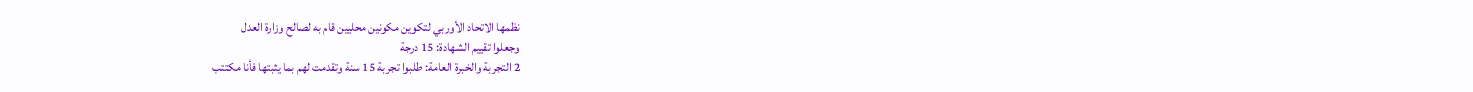نظمها الاتحاد الأوربي لتكوين مكونين محليين قام به لصالح وزارة العدل
وجعلوا تقييم الشهادة: 15 درجة
2 التجربة والخبرة العامة: طلبوا تجربة 15 سنة وتقدمت لهم بما يثبتها فأنا مكتتب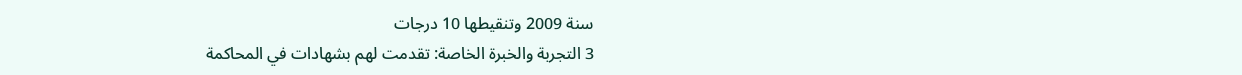سنة 2009 وتنقيطها 10 درجات
3 التجربة والخبرة الخاصة: تقدمت لهم بشهادات في المحاكمة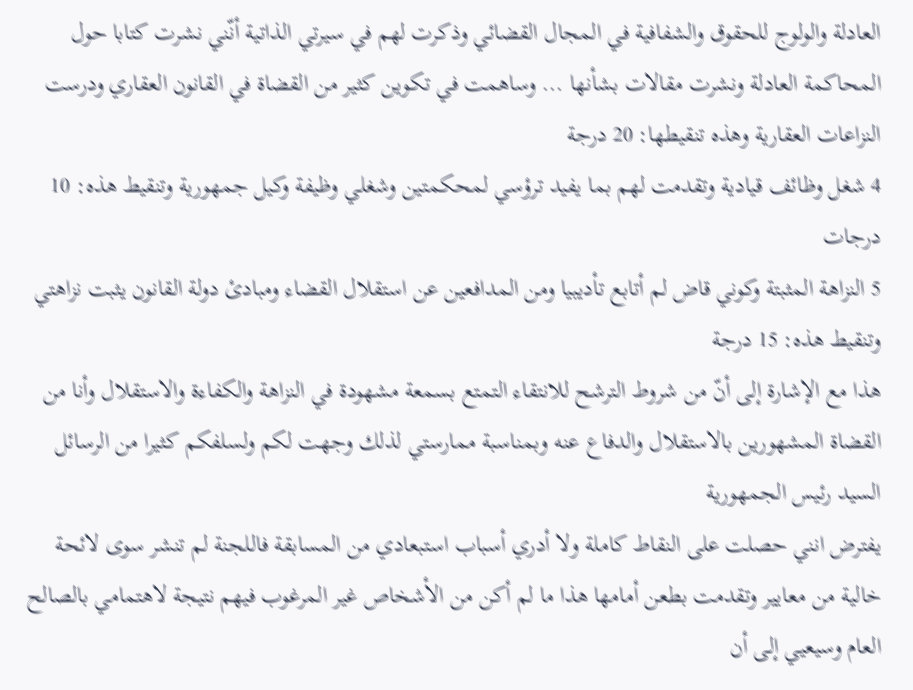العادلة والولوج للحقوق والشفافية في المجال القضائي وذكرت لهم في سيرتي الذاتية أنّني نشرت كتابا حول المحاكمة العادلة ونشرت مقالات بشأنها ... وساهمت في تكوين كثير من القضاة في القانون العقاري ودرست النزاعات العقارية وهذه تنقيطها: 20 درجة
4 شغل وظائف قيادية وتقدمت لهم بما يفيد ترؤسي لمحكمتين وشغلي وظيفة وكيل جمهورية وتنقيط هذه: 10 درجات
5 النزاهة المثبتة وكوني قاض لم أتابع تأديبيا ومن المدافعين عن استقلال القضاء ومبادئ دولة القانون يثبت نزاهتي وتنقيط هذه: 15 درجة
هذا مع الإشارة إلى أنّ من شروط الترشح للانتقاء التمتع بسمعة مشهودة في النزاهة والكفاءة والاستقلال وأنا من القضاة المشهورين بالاستقلال والدفاع عنه وبمناسبة ممارستي لذلك وجهت لكم ولسلفكم كثيرا من الرسائل
السيد رئيس الجمهورية
يفترض انني حصلت على النقاط كاملة ولا أدري أسباب استبعادي من المسابقة فاللجنة لم تنشر سوى لائحة خالية من معايير وتقدمت بطعن أمامها هذا ما لم أكن من الأشخاص غير المرغوب فيهم نتيجة لاهتمامي بالصالح العام وسيعيي إلى أن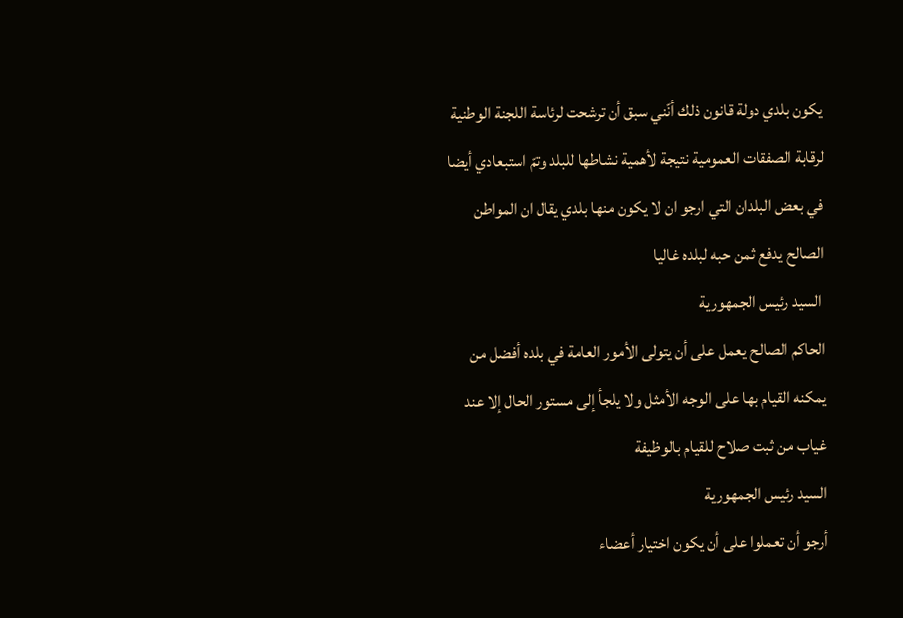يكون بلدي دولة قانون ذلك أنّني سبق أن ترشحت لرئاسة اللجنة الوطنية لرقابة الصفقات العمومية نتيجة لأهمية نشاطها للبلد وتمّ استبعادي أيضا
في بعض البلدان التي ارجو ان لا يكون منها بلدي يقال ان المواطن الصالح يدفع ثمن حبه لبلده غاليا
 السيد رئيس الجمهورية
الحاكم الصالح يعمل على أن يتولى الأمور العامة في بلده أفضل من يمكنه القيام بها على الوجه الأمثل ولا يلجأ إلى مستور الحال إلا عند غياب من ثبت صلاح للقيام بالوظيفة
السيد رئيس الجمهورية
أرجو أن تعملوا على أن يكون اختيار أعضاء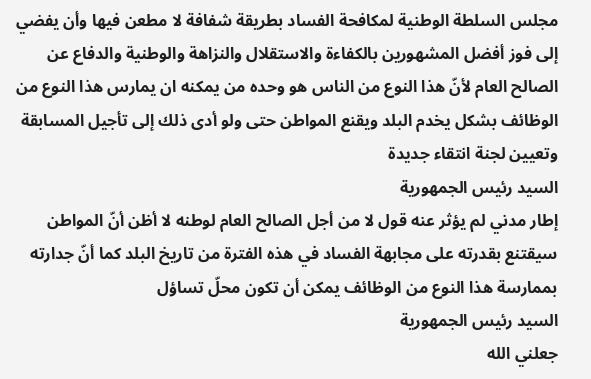مجلس السلطة الوطنية لمكافحة الفساد بطريقة شفافة لا مطعن فيها وأن يفضي إلى فوز أفضل المشهورين بالكفاءة والاستقلال والنزاهة والوطنية والدفاع عن الصالح العام لأنّ هذا النوع من الناس هو وحده من يمكنه ان يمارس هذا النوع من الوظائف بشكل يخدم البلد ويقنع المواطن حتى ولو أدى ذلك إلى تأجيل المسابقة وتعيين لجنة انتقاء جديدة
السيد رئيس الجمهورية
إطار مدني لم يؤثر عنه قول لا من أجل الصالح العام لوطنه لا أظن أنّ المواطن سيقتنع بقدرته على مجابهة الفساد في هذه الفترة من تاريخ البلد كما أنّ جدارته بممارسة هذا النوع من الوظائف يمكن أن تكون محلّ تساؤل
السيد رئيس الجمهورية
جعلني الله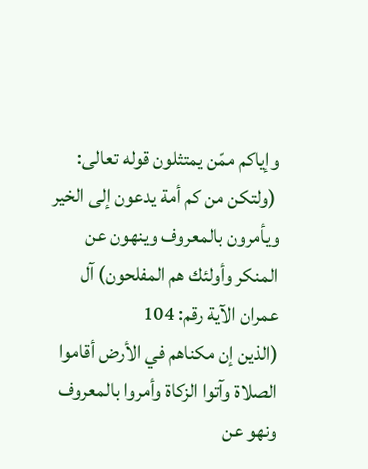وإياكم ممّن يمتثلون قوله تعالى:
 (ولتكن من كم أمة يدعون إلى الخير ويأمرون بالمعروف وينهون عن المنكر وأولئك هم المفلحون) آل عمران الآية رقم: 104
(الذين إن مكناهم في الأرض أقاموا الصلاة وآتوا الزكاة وأمروا بالمعروف ونهو عن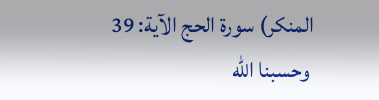المنكر) سورة الحج الآية: 39
 وحسبنا الله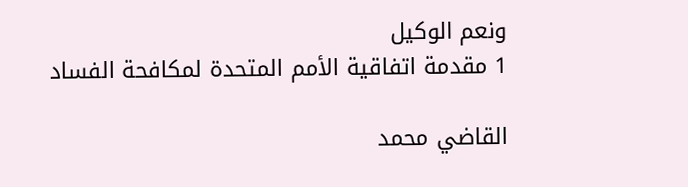ونعم الوكيل
1 مقدمة اتفاقية الأمم المتحدة لمكافحة الفساد

القاضي محمد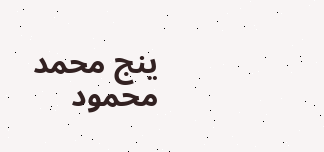ينج محمد محمود